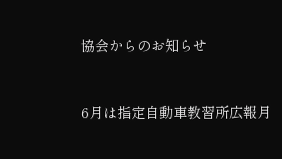協会からのお知らせ


6月は指定自動車教習所広報月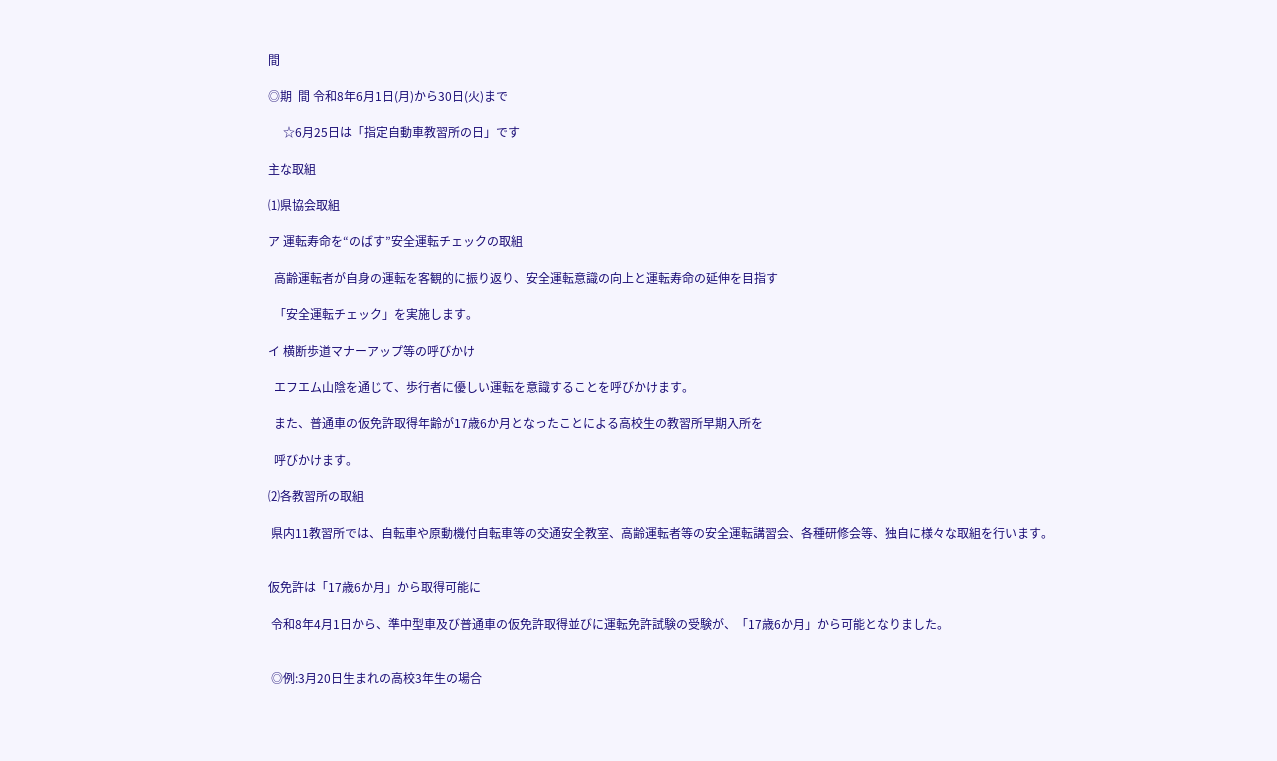間

◎期  間 令和8年6月1日(月)から30日(火)まで

     ☆6月25日は「指定自動車教習所の日」です

主な取組

⑴県協会取組

ア 運転寿命を“のばす”安全運転チェックの取組

  高齢運転者が自身の運転を客観的に振り返り、安全運転意識の向上と運転寿命の延伸を目指す

  「安全運転チェック」を実施します。

イ 横断歩道マナーアップ等の呼びかけ

  エフエム山陰を通じて、歩行者に優しい運転を意識することを呼びかけます。

  また、普通車の仮免許取得年齢が17歳6か月となったことによる高校生の教習所早期入所を

  呼びかけます。

⑵各教習所の取組

 県内11教習所では、自転車や原動機付自転車等の交通安全教室、高齢運転者等の安全運転講習会、各種研修会等、独自に様々な取組を行います。


仮免許は「17歳6か月」から取得可能に

 令和8年4月1日から、準中型車及び普通車の仮免許取得並びに運転免許試験の受験が、「17歳6か月」から可能となりました。


 ◎例:3月20日生まれの高校3年生の場合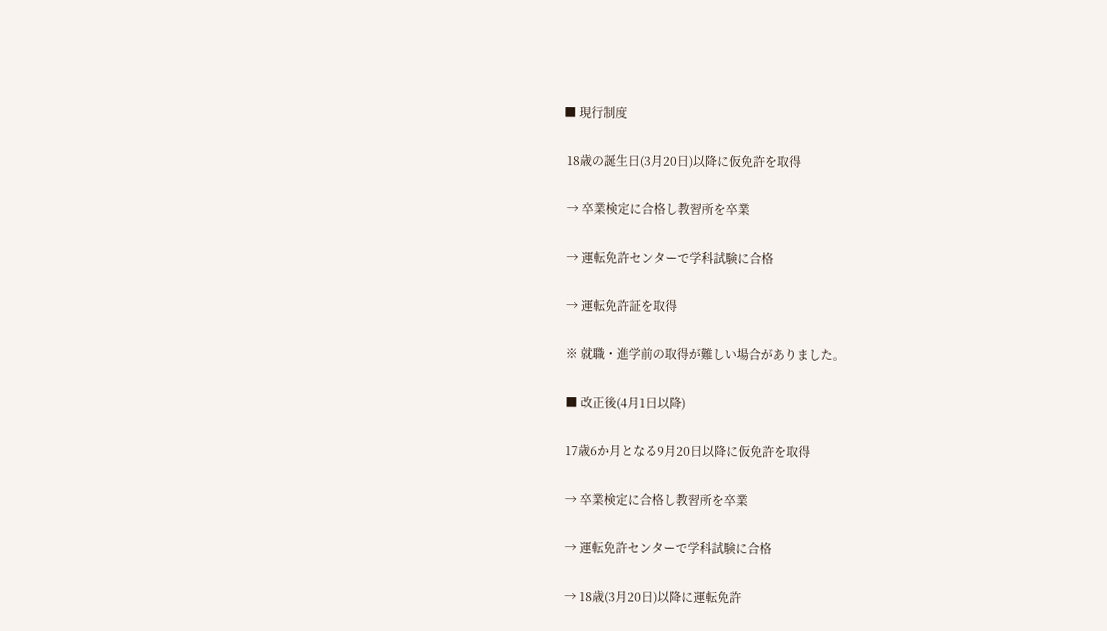■ 現行制度

 18歳の誕生日(3月20日)以降に仮免許を取得

 → 卒業検定に合格し教習所を卒業

 → 運転免許センターで学科試験に合格

 → 運転免許証を取得

 ※ 就職・進学前の取得が難しい場合がありました。

 ■ 改正後(4月1日以降)

 17歳6か月となる9月20日以降に仮免許を取得

 → 卒業検定に合格し教習所を卒業

 → 運転免許センターで学科試験に合格

 → 18歳(3月20日)以降に運転免許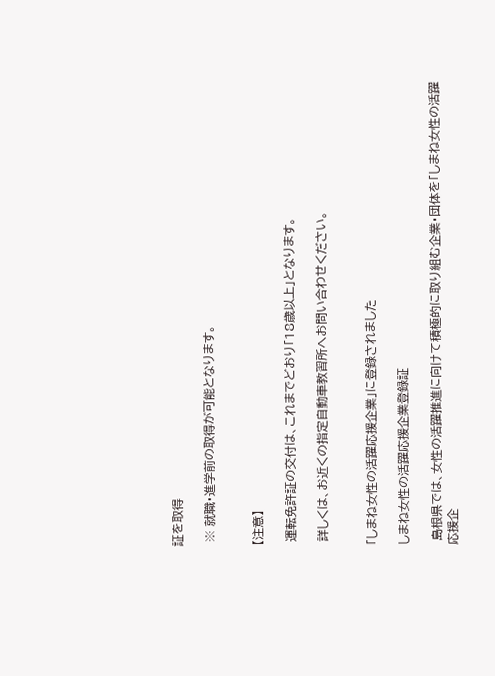証を取得

 ※ 就職・進学前の取得が可能となります。


【注意】

 運転免許証の交付は、これまでどおり「18歳以上」となります。

 詳しくは、お近くの指定自動車教習所へお問い合わせください。


「しまね女性の活躍応援企業」に登録されました

しまね女性の活躍応援企業登録証

 島根県では、女性の活躍推進に向けて積極的に取り組む企業・団体を「しまね女性の活躍応援企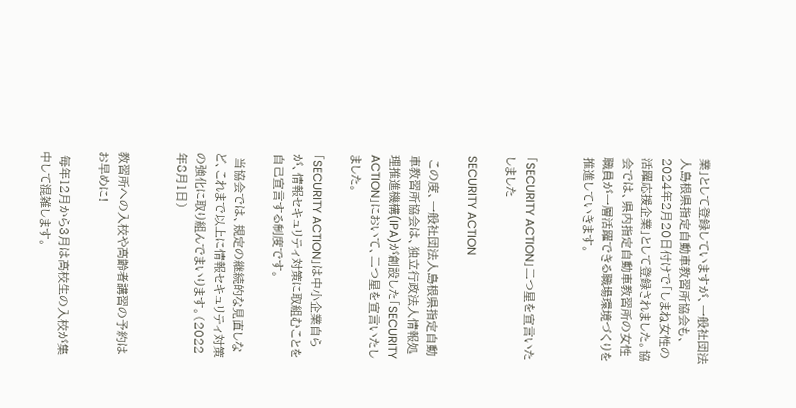業」として登録していますが、一般社団法人島根県指定自動車教習所協会も、2024年2月20日付けで「しまね女性の活躍応援企業」として登録されました。協会では、県内指定自動車教習所の女性職員が一層活躍できる職場環境づくりを推進していきます。


「SECURITY ACTION」二つ星を宣言いたしました

SECURITY ACTION

 この度、一般社団法人島根県指定自動車教習所協会は、独立行政法人情報処理推進機構(IPA)が創設した「SECURITY ACTION」において、二つ星を宣言いたしました。

「SECURITY ACTION」は中小企業自らが、情報セキュリティ対策に取組むことを自己宣言する制度です。

 当協会では、規定の継続的な見直しなど、これまで以上に情報セキュリティ対策の強化に取り組んでまいります。(2022年8月1日)


教習所への入校や高齢者講習の予約はお早めに!

 毎年12月から3月は高校生の入校が集中して混雑します。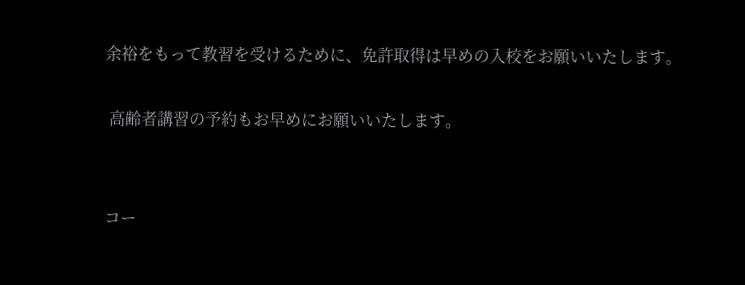余裕をもって教習を受けるために、免許取得は早めの入校をお願いいたします。

 高齢者講習の予約もお早めにお願いいたします。


コー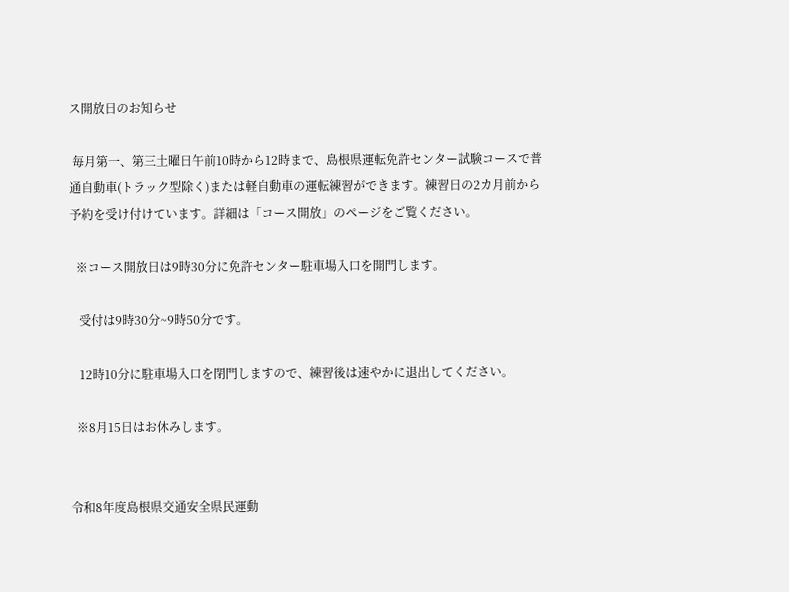ス開放日のお知らせ

 毎月第一、第三土曜日午前10時から12時まで、島根県運転免許センター試験コースで普通自動車(トラック型除く)または軽自動車の運転練習ができます。練習日の2カ月前から予約を受け付けています。詳細は「コース開放」のページをご覧ください。

  ※コース開放日は9時30分に免許センター駐車場入口を開門します。

   受付は9時30分~9時50分です。

   12時10分に駐車場入口を閉門しますので、練習後は速やかに退出してください。

  ※8月15日はお休みします。


令和8年度島根県交通安全県民運動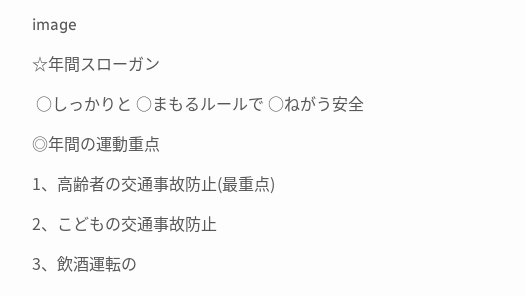image

☆年間スローガン

 ○しっかりと ○まもるルールで ○ねがう安全

◎年間の運動重点

1、高齢者の交通事故防止(最重点)

2、こどもの交通事故防止

3、飲酒運転の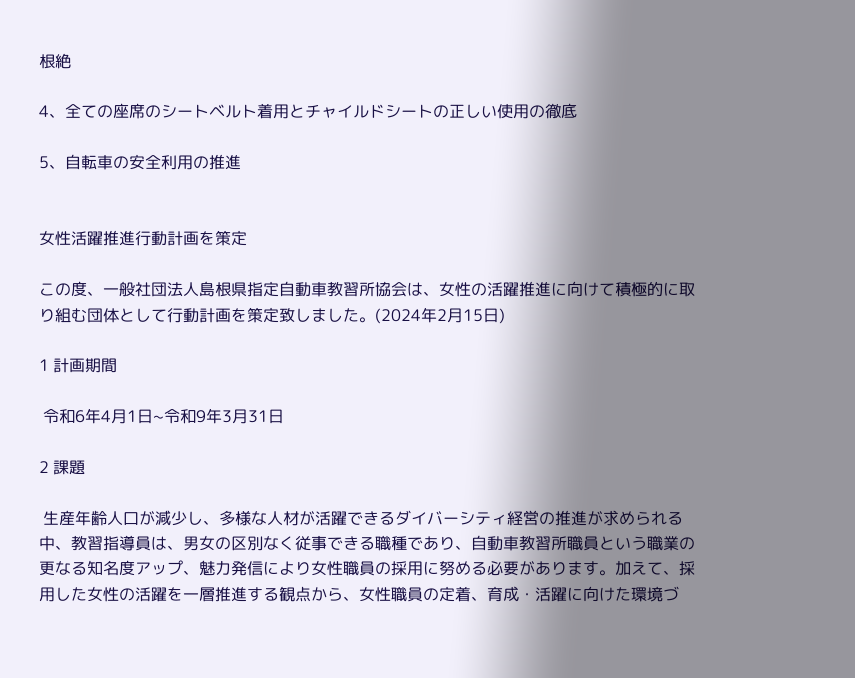根絶

4、全ての座席のシートベルト着用とチャイルドシートの正しい使用の徹底

5、自転車の安全利用の推進


女性活躍推進行動計画を策定

この度、一般社団法人島根県指定自動車教習所協会は、女性の活躍推進に向けて積極的に取り組む団体として行動計画を策定致しました。(2024年2月15日)

1 計画期間

 令和6年4月1日~令和9年3月31日

2 課題

 生産年齢人口が減少し、多様な人材が活躍できるダイバーシティ経営の推進が求められる中、教習指導員は、男女の区別なく従事できる職種であり、自動車教習所職員という職業の更なる知名度アップ、魅力発信により女性職員の採用に努める必要があります。加えて、採用した女性の活躍を一層推進する観点から、女性職員の定着、育成・活躍に向けた環境づ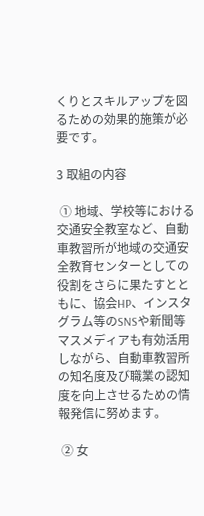くりとスキルアップを図るための効果的施策が必要です。

3 取組の内容

 ① 地域、学校等における交通安全教室など、自動車教習所が地域の交通安全教育センターとしての役割をさらに果たすとともに、協会HP、インスタグラム等のSNSや新聞等マスメディアも有効活用しながら、自動車教習所の知名度及び職業の認知度を向上させるための情報発信に努めます。

 ② 女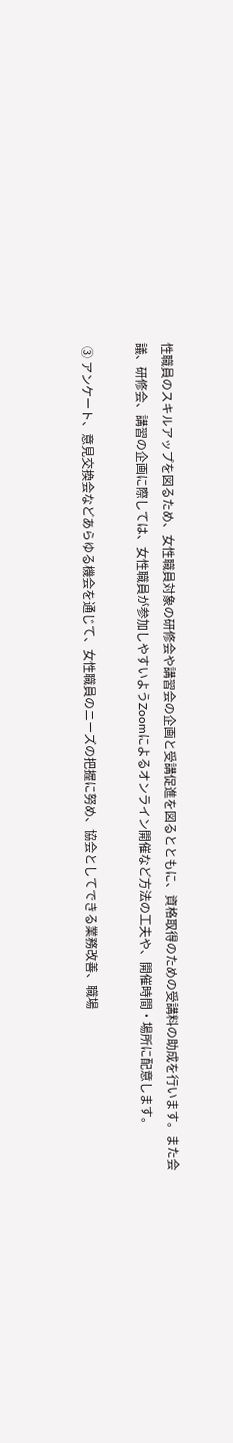性職員のスキルアップを図るため、女性職員対象の研修会や講習会の企画と受講促進を図るとともに、資格取得のための受講料の助成を行います。また会議、研修会、講習の企画に際しては、女性職員が参加しやすいようZoomによるオンライン開催など方法の工夫や、開催時間・場所に配意します。

 ③ アンケート、意見交換会などあらゆる機会を通じて、女性職員のニーズの把握に努め、協会としてできる業務改善、職場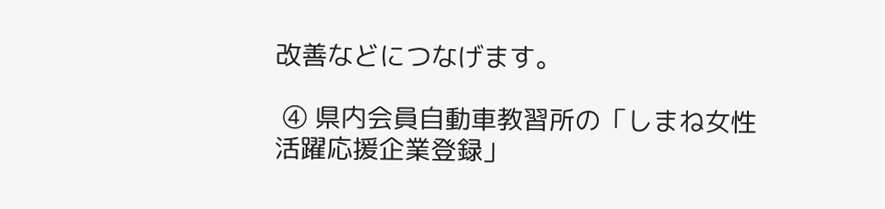改善などにつなげます。

 ④ 県内会員自動車教習所の「しまね女性活躍応援企業登録」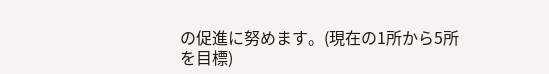の促進に努めます。(現在の1所から5所を目標)